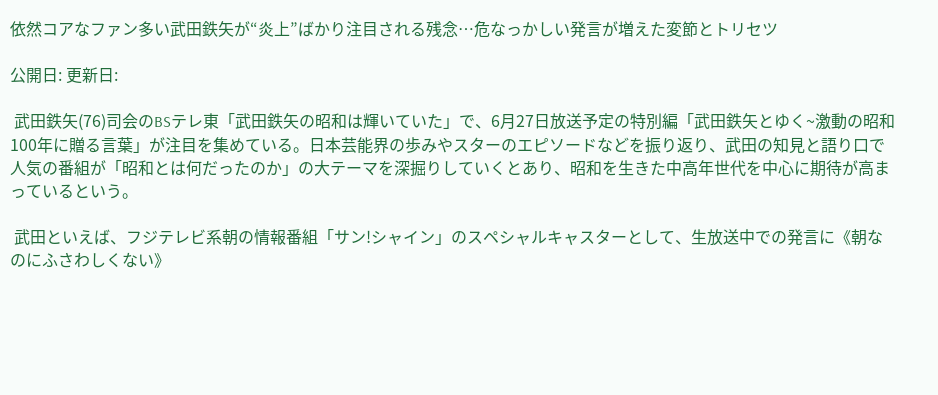依然コアなファン多い武田鉄矢が“炎上”ばかり注目される残念…危なっかしい発言が増えた変節とトリセツ

公開日: 更新日:

 武田鉄矢(76)司会のBSテレ東「武田鉄矢の昭和は輝いていた」で、6月27日放送予定の特別編「武田鉄矢とゆく~激動の昭和100年に贈る言葉」が注目を集めている。日本芸能界の歩みやスターのエピソードなどを振り返り、武田の知見と語り口で人気の番組が「昭和とは何だったのか」の大テーマを深掘りしていくとあり、昭和を生きた中高年世代を中心に期待が高まっているという。

 武田といえば、フジテレビ系朝の情報番組「サン!シャイン」のスペシャルキャスターとして、生放送中での発言に《朝なのにふさわしくない》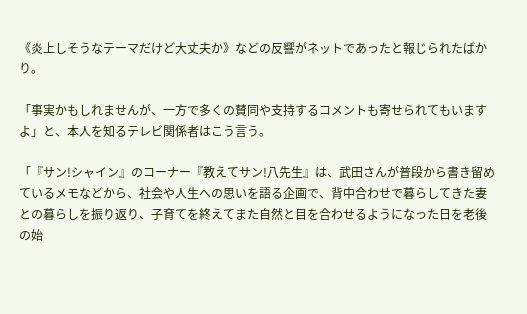《炎上しそうなテーマだけど大丈夫か》などの反響がネットであったと報じられたばかり。

「事実かもしれませんが、一方で多くの賛同や支持するコメントも寄せられてもいますよ」と、本人を知るテレビ関係者はこう言う。

「『サン!シャイン』のコーナー『教えてサン!八先生』は、武田さんが普段から書き留めているメモなどから、社会や人生への思いを語る企画で、背中合わせで暮らしてきた妻との暮らしを振り返り、子育てを終えてまた自然と目を合わせるようになった日を老後の始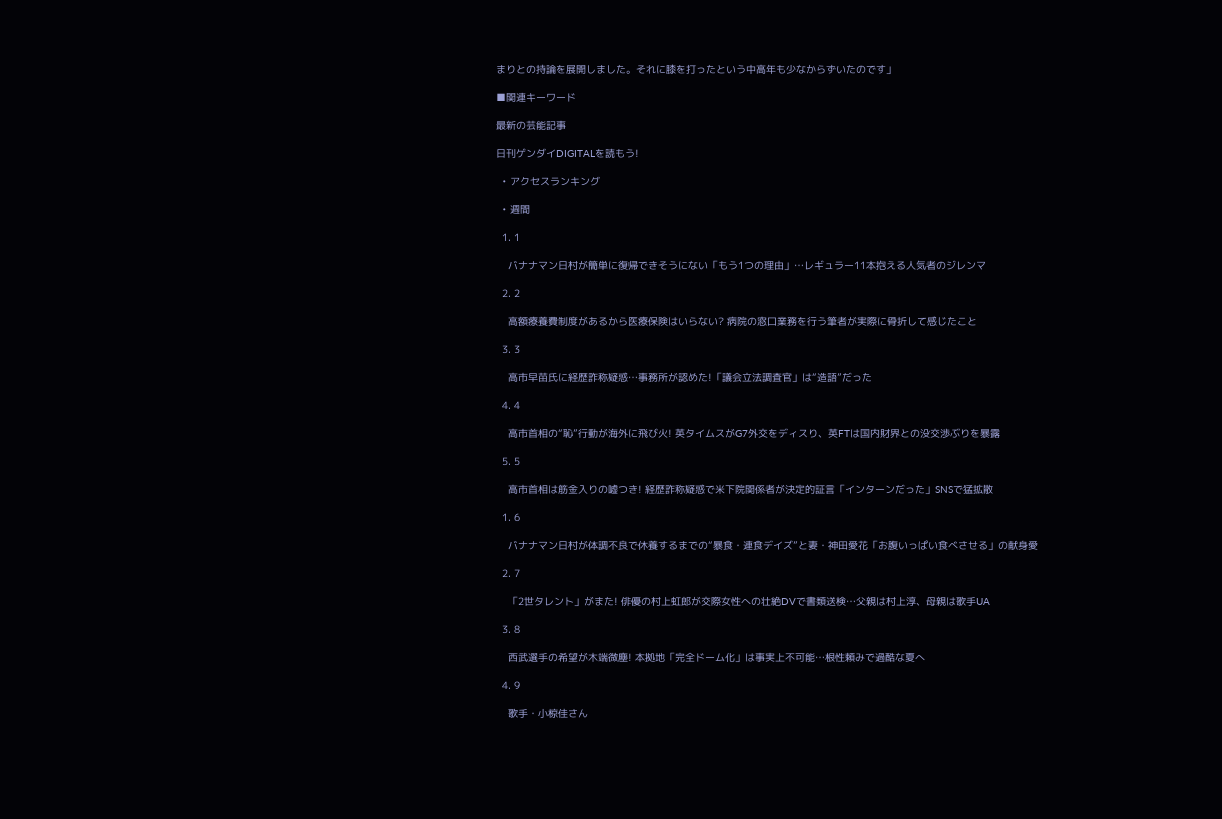まりとの持論を展開しました。それに膝を打ったという中高年も少なからずいたのです」

■関連キーワード

最新の芸能記事

日刊ゲンダイDIGITALを読もう!

  • アクセスランキング

  • 週間

  1. 1

    バナナマン日村が簡単に復帰できそうにない「もう1つの理由」…レギュラー11本抱える人気者のジレンマ

  2. 2

    高額療養費制度があるから医療保険はいらない? 病院の窓口業務を行う筆者が実際に骨折して感じたこと

  3. 3

    高市早苗氏に経歴詐称疑惑…事務所が認めた!「議会立法調査官」は“造語”だった

  4. 4

    高市首相の“恥”行動が海外に飛び火! 英タイムスがG7外交をディスり、英FTは国内財界との没交渉ぶりを暴露

  5. 5

    高市首相は筋金入りの嘘つき! 経歴詐称疑惑で米下院関係者が決定的証言「インターンだった」SNSで猛拡散

  1. 6

    バナナマン日村が体調不良で休養するまでの“暴食・連食デイズ”と妻・神田愛花「お腹いっぱい食べさせる」の献身愛

  2. 7

    「2世タレント」がまた! 俳優の村上虹郎が交際女性への壮絶DVで書類送検…父親は村上淳、母親は歌手UA

  3. 8

    西武選手の希望が木端微塵! 本拠地「完全ドーム化」は事実上不可能…根性頼みで過酷な夏へ

  4. 9

    歌手・小椋佳さん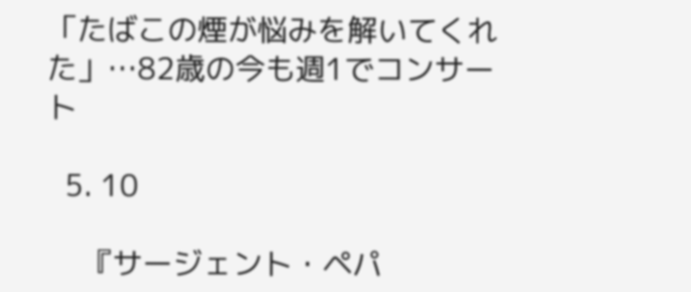「たばこの煙が悩みを解いてくれた」…82歳の今も週1でコンサート

  5. 10

    『サージェント・ペパ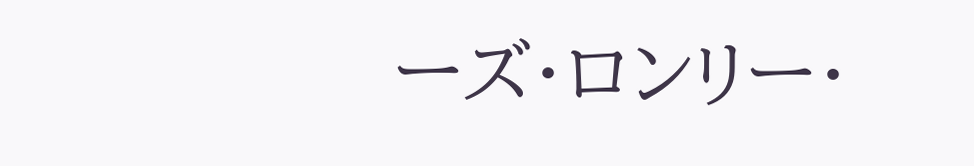ーズ・ロンリー・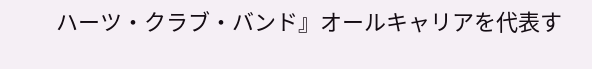ハーツ・クラブ・バンド』オールキャリアを代表す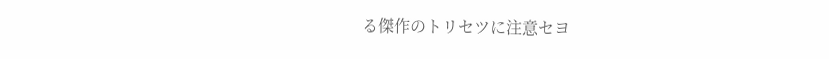る傑作のトリセツに注意セヨ